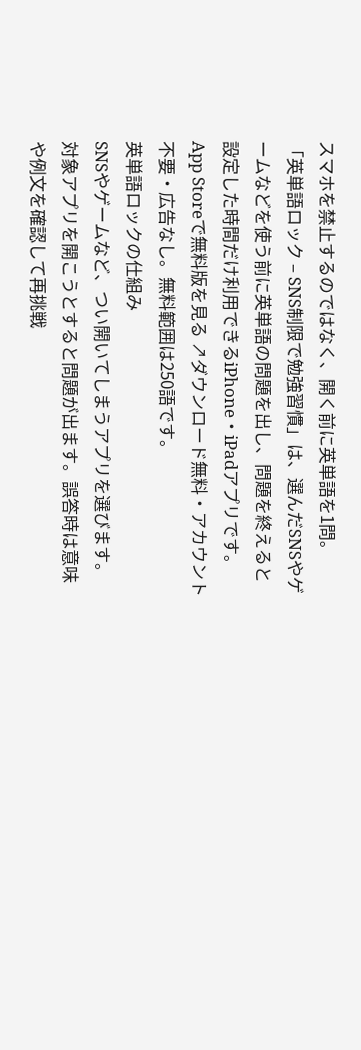スマホを禁止するのではなく、開く前に英単語を1問。
「英単語ロック – SNS制限で勉強習慣」は、選んだSNSやゲームなどを使う前に英単語の問題を出し、問題を終えると設定した時間だけ利用できるiPhone・iPadアプリです。
App Storeで無料版を見る ↗ダウンロード無料・アカウント不要・広告なし。無料範囲は250語です。
英単語ロックの仕組み
SNSやゲームなど、つい開いてしまうアプリを選びます。
対象アプリを開こうとすると問題が出ます。誤答時は意味や例文を確認して再挑戦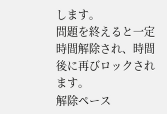します。
問題を終えると一定時間解除され、時間後に再びロックされます。
解除ペース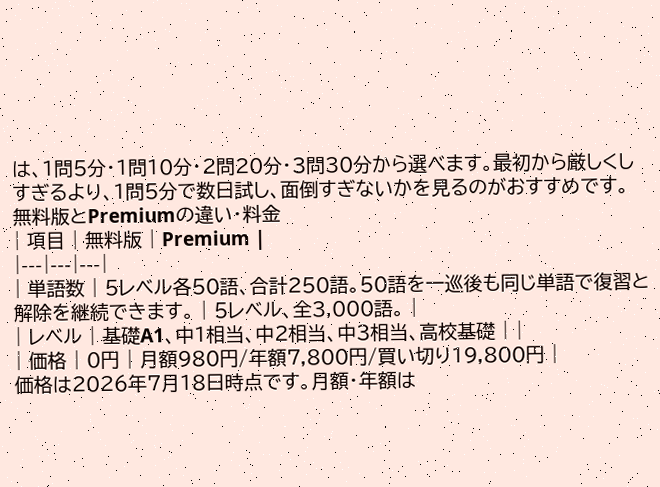は、1問5分・1問10分・2問20分・3問30分から選べます。最初から厳しくしすぎるより、1問5分で数日試し、面倒すぎないかを見るのがおすすめです。
無料版とPremiumの違い・料金
| 項目 | 無料版 | Premium |
|---|---|---|
| 単語数 | 5レベル各50語、合計250語。50語を一巡後も同じ単語で復習と解除を継続できます。 | 5レベル、全3,000語。 |
| レベル | 基礎A1、中1相当、中2相当、中3相当、高校基礎 | |
| 価格 | 0円 | 月額980円/年額7,800円/買い切り19,800円 |
価格は2026年7月18日時点です。月額・年額は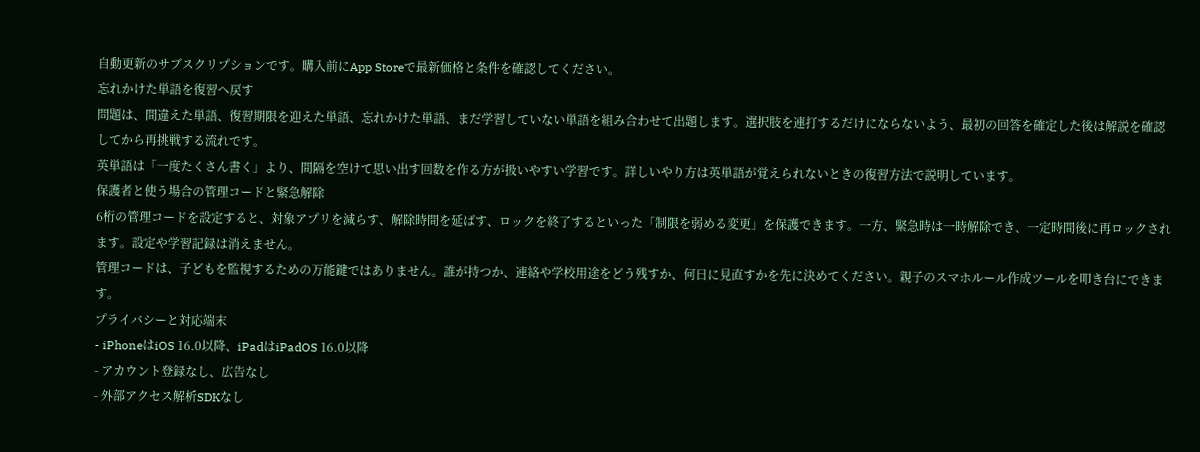自動更新のサブスクリプションです。購入前にApp Storeで最新価格と条件を確認してください。
忘れかけた単語を復習へ戻す
問題は、間違えた単語、復習期限を迎えた単語、忘れかけた単語、まだ学習していない単語を組み合わせて出題します。選択肢を連打するだけにならないよう、最初の回答を確定した後は解説を確認してから再挑戦する流れです。
英単語は「一度たくさん書く」より、間隔を空けて思い出す回数を作る方が扱いやすい学習です。詳しいやり方は英単語が覚えられないときの復習方法で説明しています。
保護者と使う場合の管理コードと緊急解除
6桁の管理コードを設定すると、対象アプリを減らす、解除時間を延ばす、ロックを終了するといった「制限を弱める変更」を保護できます。一方、緊急時は一時解除でき、一定時間後に再ロックされます。設定や学習記録は消えません。
管理コードは、子どもを監視するための万能鍵ではありません。誰が持つか、連絡や学校用途をどう残すか、何日に見直すかを先に決めてください。親子のスマホルール作成ツールを叩き台にできます。
プライバシーと対応端末
- iPhoneはiOS 16.0以降、iPadはiPadOS 16.0以降
- アカウント登録なし、広告なし
- 外部アクセス解析SDKなし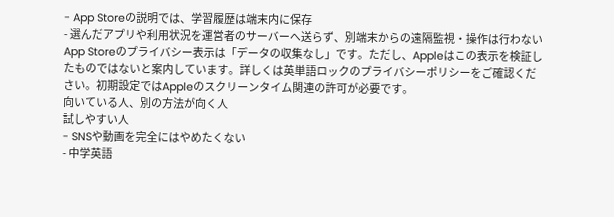- App Storeの説明では、学習履歴は端末内に保存
- 選んだアプリや利用状況を運営者のサーバーへ送らず、別端末からの遠隔監視・操作は行わない
App Storeのプライバシー表示は「データの収集なし」です。ただし、Appleはこの表示を検証したものではないと案内しています。詳しくは英単語ロックのプライバシーポリシーをご確認ください。初期設定ではAppleのスクリーンタイム関連の許可が必要です。
向いている人、別の方法が向く人
試しやすい人
- SNSや動画を完全にはやめたくない
- 中学英語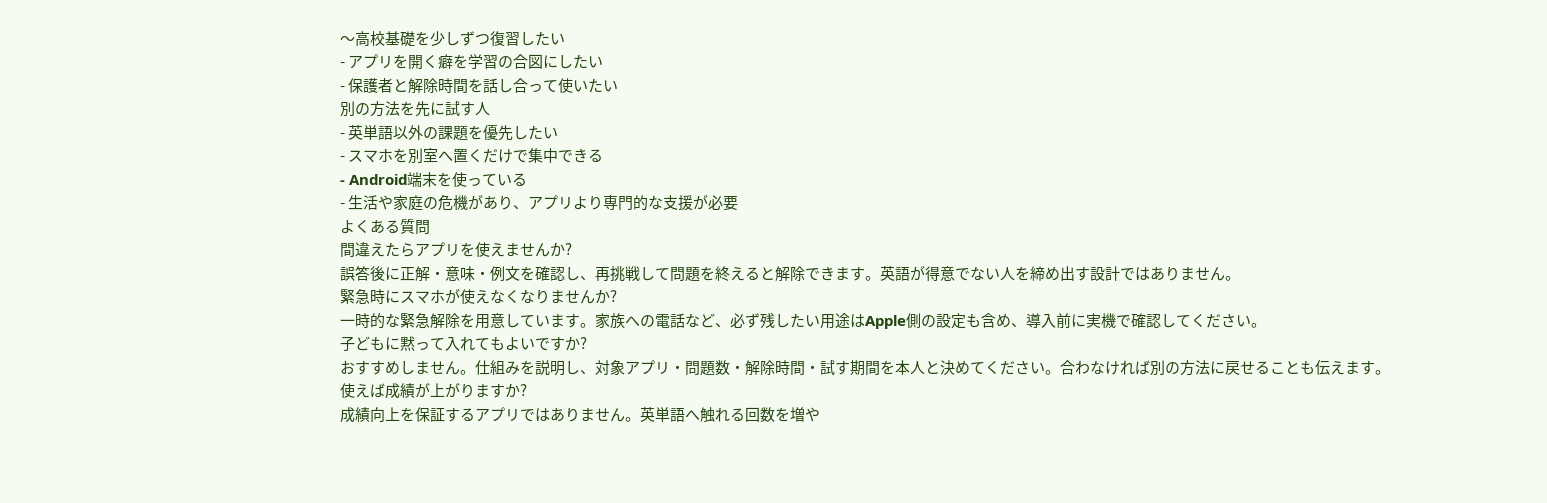〜高校基礎を少しずつ復習したい
- アプリを開く癖を学習の合図にしたい
- 保護者と解除時間を話し合って使いたい
別の方法を先に試す人
- 英単語以外の課題を優先したい
- スマホを別室へ置くだけで集中できる
- Android端末を使っている
- 生活や家庭の危機があり、アプリより専門的な支援が必要
よくある質問
間違えたらアプリを使えませんか?
誤答後に正解・意味・例文を確認し、再挑戦して問題を終えると解除できます。英語が得意でない人を締め出す設計ではありません。
緊急時にスマホが使えなくなりませんか?
一時的な緊急解除を用意しています。家族への電話など、必ず残したい用途はApple側の設定も含め、導入前に実機で確認してください。
子どもに黙って入れてもよいですか?
おすすめしません。仕組みを説明し、対象アプリ・問題数・解除時間・試す期間を本人と決めてください。合わなければ別の方法に戻せることも伝えます。
使えば成績が上がりますか?
成績向上を保証するアプリではありません。英単語へ触れる回数を増や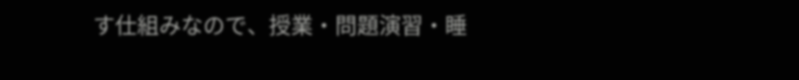す仕組みなので、授業・問題演習・睡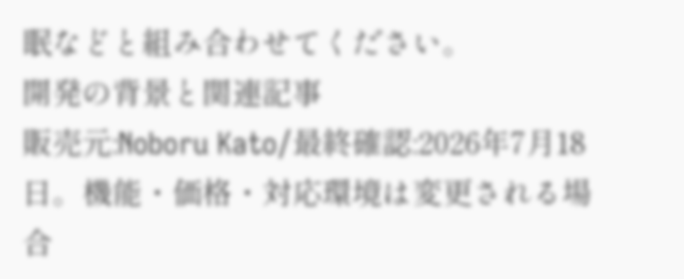眠などと組み合わせてください。
開発の背景と関連記事
販売元:Noboru Kato/最終確認:2026年7月18日。機能・価格・対応環境は変更される場合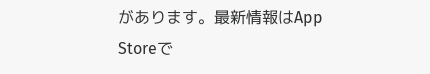があります。最新情報はApp Storeで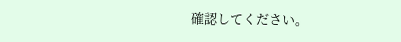確認してください。